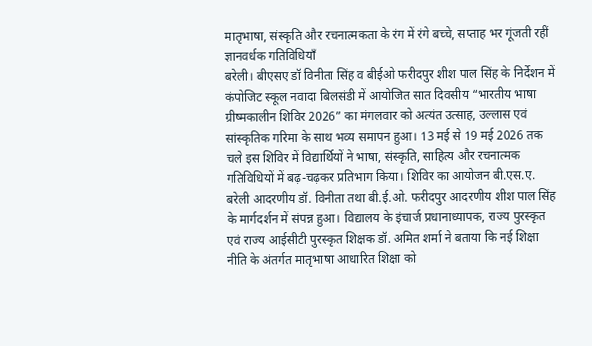मातृभाषा, संस्कृति और रचनात्मकता के रंग में रंगे बच्चे, सप्ताह भर गूंजती रहीं ज्ञानवर्धक गतिविधियाँ
बरेली। बीएसए डॉ विनीता सिंह व बीईओ फरीदपुर शीश पाल सिंह के निर्देशन में कंपोजिट स्कूल नवादा बिलसंडी में आयोजित सात दिवसीय “भारतीय भाषा ग्रीष्मकालीन शिविर 2026” का मंगलवार को अत्यंत उत्साह, उल्लास एवं सांस्कृतिक गरिमा के साथ भव्य समापन हुआ। 13 मई से 19 मई 2026 तक चले इस शिविर में विद्यार्थियों ने भाषा, संस्कृति, साहित्य और रचनात्मक गतिविधियों में बढ़-चढ़कर प्रतिभाग किया। शिविर का आयोजन बी.एस.ए. बरेली आदरणीय डॉ. विनीता तथा बी.ई.ओ. फरीदपुर आदरणीय शीश पाल सिंह के मार्गदर्शन में संपन्न हुआ। विद्यालय के इंचार्ज प्रधानाध्यापक, राज्य पुरस्कृत एवं राज्य आईसीटी पुरस्कृत शिक्षक डॉ. अमित शर्मा ने बताया कि नई शिक्षा नीति के अंतर्गत मातृभाषा आधारित शिक्षा को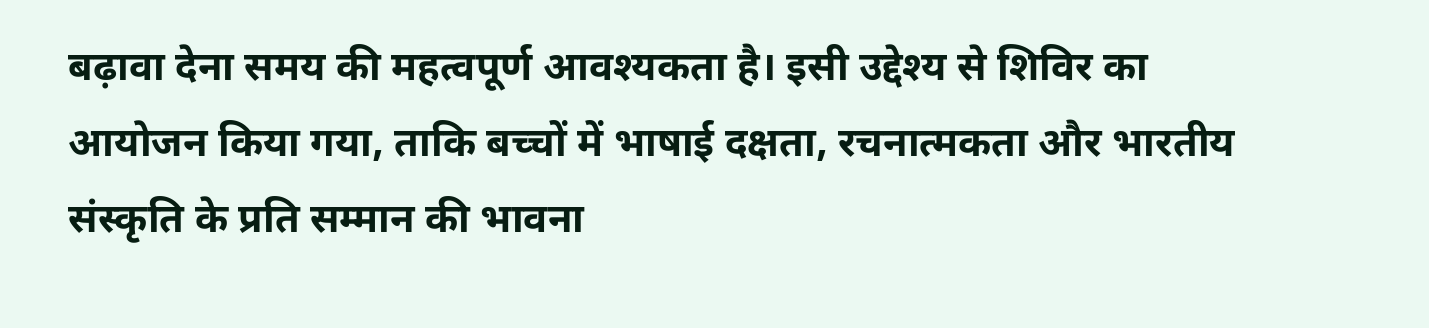बढ़ावा देना समय की महत्वपूर्ण आवश्यकता है। इसी उद्देश्य से शिविर का आयोजन किया गया, ताकि बच्चों में भाषाई दक्षता, रचनात्मकता और भारतीय संस्कृति के प्रति सम्मान की भावना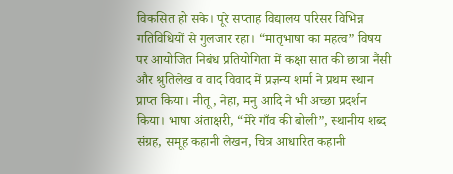विकसित हो सके। पूरे सप्ताह विद्यालय परिसर विभिन्न गतिविधियों से गुलजार रहा। “मातृभाषा का महत्व” विषय पर आयोजित निबंध प्रतियोगिता में कक्षा सात की छात्रा नैंसी और श्रुतिलेख व वाद विवाद में प्रज्ञन्य शर्मा ने प्रथम स्थान प्राप्त किया। नीतू, नेहा, मनु आदि ने भी अच्छा प्रदर्शन किया। भाषा अंताक्षरी, “मेरे गाँव की बोली”, स्थानीय शब्द संग्रह, समूह कहानी लेखन, चित्र आधारित कहानी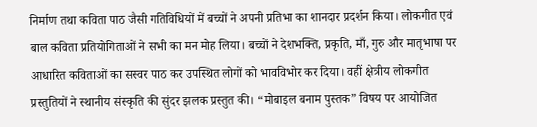निर्माण तथा कविता पाठ जैसी गतिविधियों में बच्चों ने अपनी प्रतिभा का शानदार प्रदर्शन किया। लोकगीत एवं बाल कविता प्रतियोगिताओं ने सभी का मन मोह लिया। बच्चों ने देशभक्ति, प्रकृति, माँ, गुरु और मातृभाषा पर आधारित कविताओं का सस्वर पाठ कर उपस्थित लोगों को भावविभोर कर दिया। वहीं क्षेत्रीय लोकगीत प्रस्तुतियों ने स्थानीय संस्कृति की सुंदर झलक प्रस्तुत की। “मोबाइल बनाम पुस्तक” विषय पर आयोजित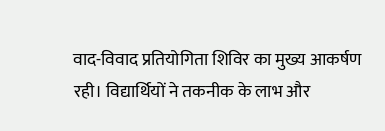वाद-विवाद प्रतियोगिता शिविर का मुख्य आकर्षण रही। विद्यार्थियों ने तकनीक के लाभ और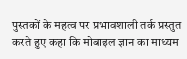पुस्तकों के महत्व पर प्रभावशाली तर्क प्रस्तुत करते हुए कहा कि मोबाइल ज्ञान का माध्यम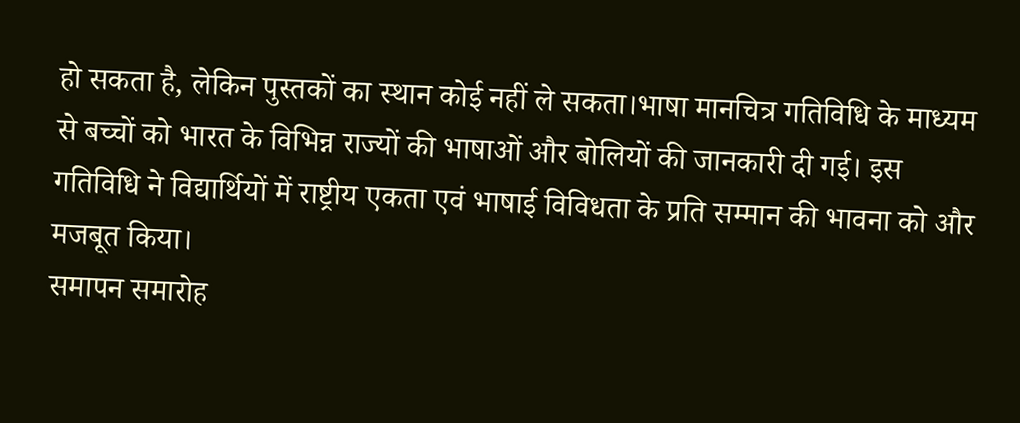हो सकता है, लेकिन पुस्तकों का स्थान कोई नहीं ले सकता।भाषा मानचित्र गतिविधि के माध्यम से बच्चों को भारत के विभिन्न राज्यों की भाषाओं और बोलियों की जानकारी दी गई। इस गतिविधि ने विद्यार्थियों में राष्ट्रीय एकता एवं भाषाई विविधता के प्रति सम्मान की भावना को और मजबूत किया।
समापन समारोह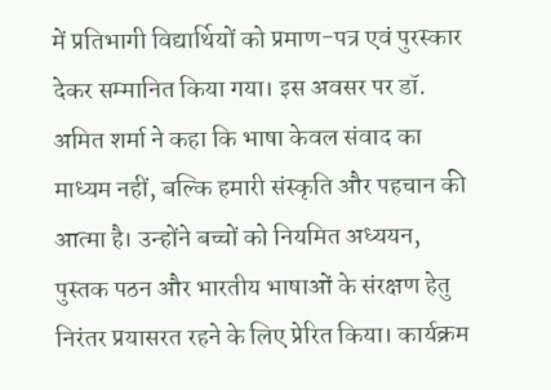में प्रतिभागी विद्यार्थियों को प्रमाण-पत्र एवं पुरस्कार देकर सम्मानित किया गया। इस अवसर पर डॉ. अमित शर्मा ने कहा कि भाषा केवल संवाद का माध्यम नहीं, बल्कि हमारी संस्कृति और पहचान की आत्मा है। उन्होंने बच्चों को नियमित अध्ययन, पुस्तक पठन और भारतीय भाषाओं के संरक्षण हेतु निरंतर प्रयासरत रहने के लिए प्रेरित किया। कार्यक्रम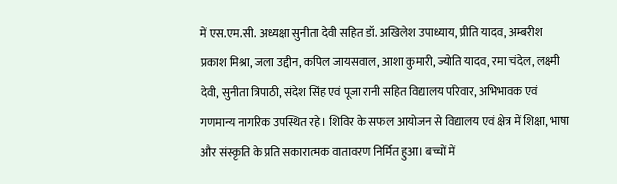में एस.एम.सी. अध्यक्षा सुनीता देवी सहित डॉ. अखिलेश उपाध्याय, प्रीति यादव, अम्बरीश प्रकाश मिश्रा, जला उद्दीन, कपिल जायसवाल, आशा कुमारी, ज्योति यादव, रमा चंदेल, लक्ष्मी देवी, सुनीता त्रिपाठी, संदेश सिंह एवं पूजा रानी सहित विद्यालय परिवार, अभिभावक एवं गणमान्य नागरिक उपस्थित रहे। शिविर के सफल आयोजन से विद्यालय एवं क्षेत्र में शिक्षा, भाषा और संस्कृति के प्रति सकारात्मक वातावरण निर्मित हुआ। बच्चों में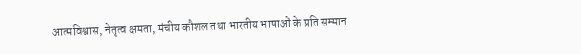आत्मविश्वास, नेतृत्व क्षमता, मंचीय कौशल तथा भारतीय भाषाओं के प्रति सम्मान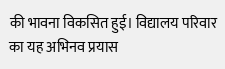की भावना विकसित हुई। विद्यालय परिवार का यह अभिनव प्रयास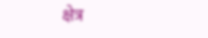क्षेत्र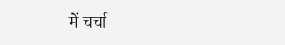में चर्चा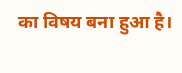का विषय बना हुआ है।